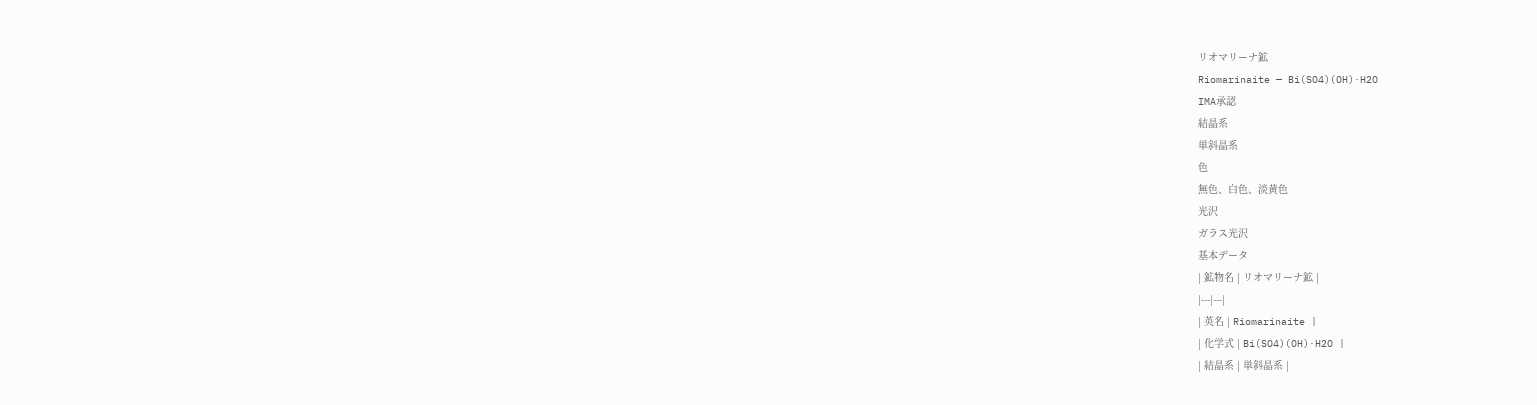リオマリーナ鉱
Riomarinaite — Bi(SO4)(OH)·H2O
IMA承認
結晶系
単斜晶系
色
無色、白色、淡黄色
光沢
ガラス光沢
基本データ
| 鉱物名 | リオマリーナ鉱 |
|---|---|
| 英名 | Riomarinaite |
| 化学式 | Bi(SO4)(OH)·H2O |
| 結晶系 | 単斜晶系 |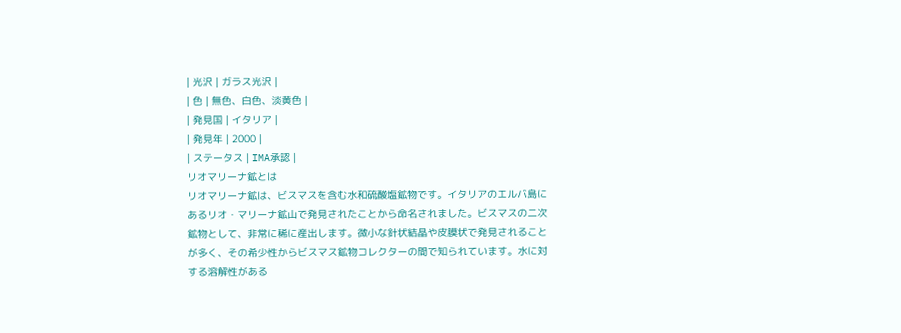| 光沢 | ガラス光沢 |
| 色 | 無色、白色、淡黄色 |
| 発見国 | イタリア |
| 発見年 | 2000 |
| ステータス | IMA承認 |
リオマリーナ鉱とは
リオマリーナ鉱は、ビスマスを含む水和硫酸塩鉱物です。イタリアのエルバ島にあるリオ・マリーナ鉱山で発見されたことから命名されました。ビスマスの二次鉱物として、非常に稀に産出します。微小な針状結晶や皮膜状で発見されることが多く、その希少性からビスマス鉱物コレクターの間で知られています。水に対する溶解性がある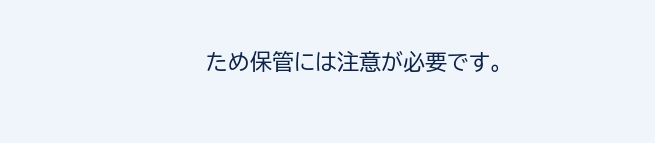ため保管には注意が必要です。